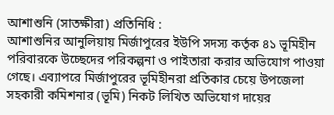আশাশুনি (সাতক্ষীরা) প্রতিনিধি :
আশাশুনির আনুলিয়ায় মির্জাপুরের ইউপি সদস্য কর্তৃক ৪১ ভূমিহীন পরিবারকে উচ্ছেদের পরিকল্পনা ও পাইতারা করার অভিযোগ পাওয়া গেছে। এব্যাপরে মির্জাপুরের ভূমিহীনরা প্রতিকার চেয়ে উপজেলা সহকারী কমিশনার (ভূমি) নিকট লিখিত অভিযোগ দায়ের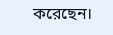করেছেন।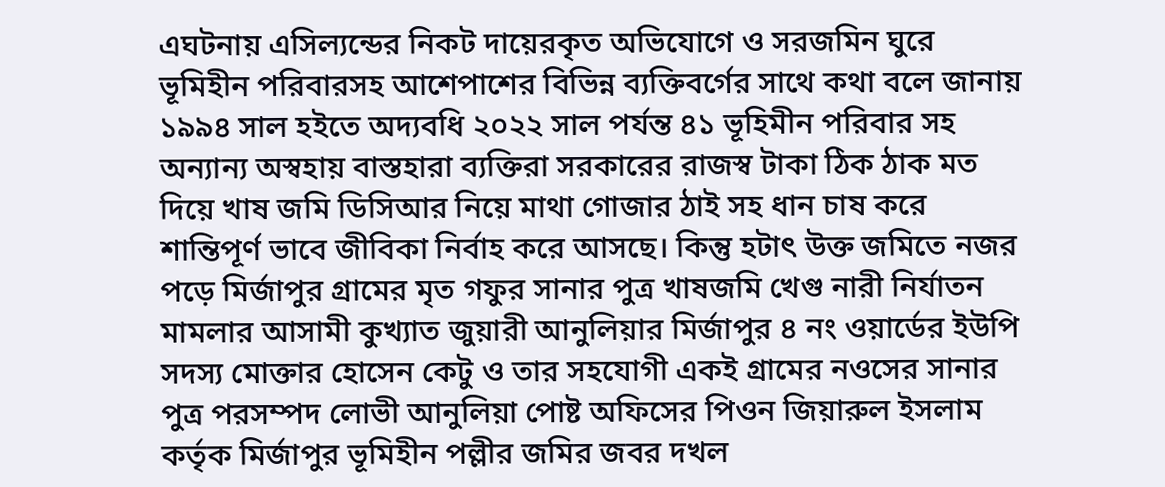এঘটনায় এসিল্যন্ডের নিকট দায়েরকৃত অভিযোগে ও সরজমিন ঘুরে ভূমিহীন পরিবারসহ আশেপাশের বিভিন্ন ব্যক্তিবর্গের সাথে কথা বলে জানায় ১৯৯৪ সাল হইতে অদ্যবধি ২০২২ সাল পর্যন্ত ৪১ ভূহিমীন পরিবার সহ অন্যান্য অস্বহায় বাস্তহারা ব্যক্তিরা সরকারের রাজস্ব টাকা ঠিক ঠাক মত দিয়ে খাষ জমি ডিসিআর নিয়ে মাথা গোজার ঠাই সহ ধান চাষ করে শান্তিপূর্ণ ভাবে জীবিকা নির্বাহ করে আসছে। কিন্তু হটাৎ উক্ত জমিতে নজর পড়ে মির্জাপুর গ্রামের মৃত গফুর সানার পুত্র খাষজমি খেগু নারী নির্যাতন মামলার আসামী কুখ্যাত জুয়ারী আনুলিয়ার মির্জাপুর ৪ নং ওয়ার্ডের ইউপি সদস্য মোক্তার হোসেন কেটু ও তার সহযোগী একই গ্রামের নওসের সানার পুত্র পরসম্পদ লোভী আনুলিয়া পোষ্ট অফিসের পিওন জিয়ারুল ইসলাম কর্তৃক মির্জাপুর ভূমিহীন পল্লীর জমির জবর দখল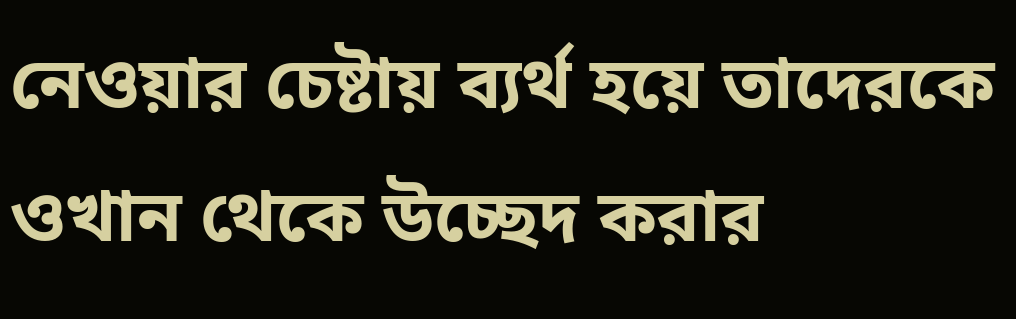নেওয়ার চেষ্টায় ব্যর্থ হয়ে তাদেরকে ওখান থেকে উচ্ছেদ করার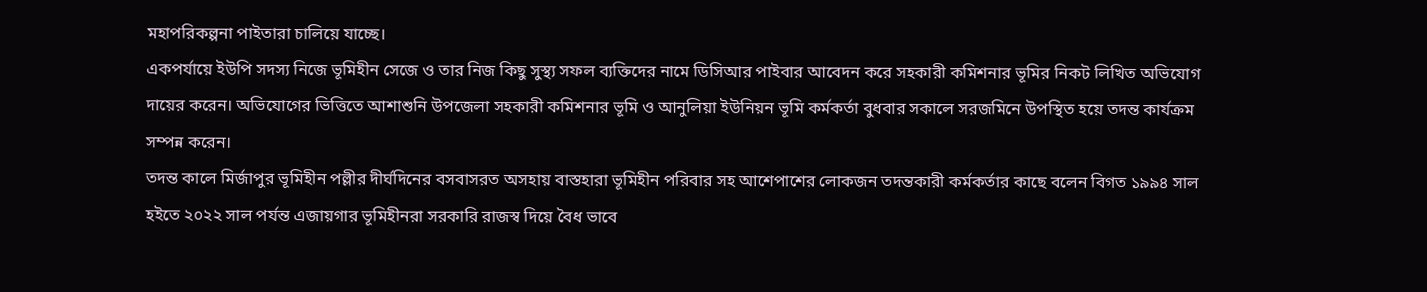মহাপরিকল্পনা পাইতারা চালিয়ে যাচ্ছে।
একপর্যায়ে ইউপি সদস্য নিজে ভূমিহীন সেজে ও তার নিজ কিছু সুস্থ্য সফল ব্যক্তিদের নামে ডিসিআর পাইবার আবেদন করে সহকারী কমিশনার ভূমির নিকট লিখিত অভিযোগ দায়ের করেন। অভিযোগের ভিত্তিতে আশাশুনি উপজেলা সহকারী কমিশনার ভূমি ও আনুলিয়া ইউনিয়ন ভূমি কর্মকর্তা বুধবার সকালে সরজমিনে উপস্থিত হয়ে তদন্ত কার্যক্রম সম্পন্ন করেন।
তদন্ত কালে মির্জাপুর ভূমিহীন পল্লীর দীর্ঘদিনের বসবাসরত অসহায় বাস্তহারা ভূমিহীন পরিবার সহ আশেপাশের লোকজন তদন্তকারী কর্মকর্তার কাছে বলেন বিগত ১৯৯৪ সাল হইতে ২০২২ সাল পর্যন্ত এজায়গার ভূমিহীনরা সরকারি রাজস্ব দিয়ে বৈধ ভাবে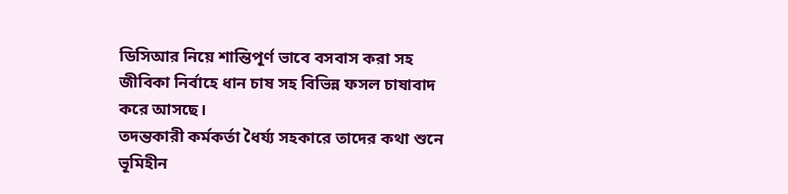ডিসিআর নিয়ে শান্তিপূর্ণ ভাবে বসবাস করা সহ জীবিকা নির্বাহে ধান চাষ সহ বিভিন্ন ফসল চাষাবাদ করে আসছে।
তদন্তকারী কর্মকর্তা ধৈর্য্য সহকারে তাদের কথা শুনে ভূমিহীন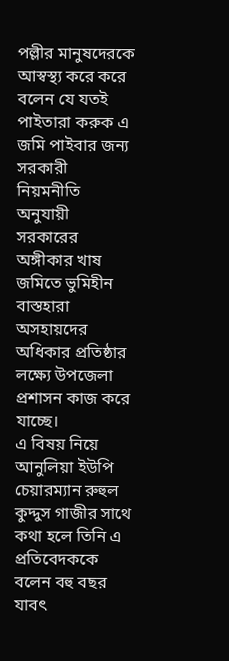পল্লীর মানুষদেরকে আস্বস্থ্য করে করে বলেন যে যতই পাইতারা করুক এ জমি পাইবার জন্য সরকারী নিয়মনীতি অনুযায়ী সরকারের অঙ্গীকার খাষ জমিতে ভুমিহীন বাস্তহারা অসহায়দের অধিকার প্রতিষ্ঠার লক্ষ্যে উপজেলা প্রশাসন কাজ করে যাচ্ছে।
এ বিষয় নিয়ে আনুলিয়া ইউপি চেয়ারম্যান রুহুল কুদ্দুস গাজীর সাথে কথা হলে তিনি এ প্রতিবেদককে বলেন বহু বছর যাবৎ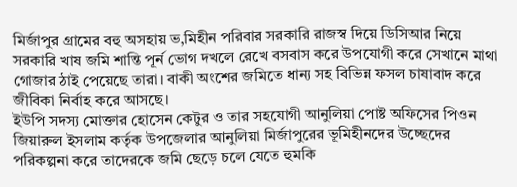মির্জাপুর গ্রামের বহু অসহায় ভ‚মিহীন পরিবার সরকারি রাজস্ব দিয়ে ডিসিআর নিয়ে সরকারি খাষ জমি শান্তি পূর্ন ভোগ দখলে রেখে বসবাস করে উপযোগী করে সেখানে মাথা গোজার ঠাই পেয়েছে তারা। বাকী অংশের জমিতে ধান্য সহ বিভিন্ন ফসল চাষাবাদ করে জীবিকা নির্বাহ করে আসছে।
ইউপি সদস্য মোক্তার হোসেন কেটুর ও তার সহযোগী আনুলিয়া পোষ্ট অফিসের পিওন জিয়ারুল ইসলাম কর্তৃক উপজেলার আনুলিয়া মির্জাপুরের ভূমিহীনদের উচ্ছেদের পরিকল্পনা করে তাদেরকে জমি ছেড়ে চলে যেতে হুমকি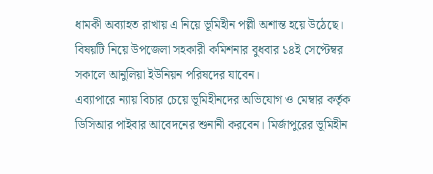ধামকী অব্যাহত রাখায় এ নিয়ে ভূমিহীন পল্লী অশান্ত হয়ে উঠেছে। বিষয়টি নিয়ে উপজেলা সহকারী কমিশনার বুধবার ১৪ই সেপ্টেম্বর সকালে আনুলিয়া ইউনিয়ন পরিষদের যাবেন।
এব্যাপারে ন্যায় বিচার চেয়ে ভূমিহীনদের অভিযোগ ও মেম্বার কর্তৃক ডিসিআর পাইবার আবেদনের শুনানী করবেন। মির্জাপুরের ভূমিহীন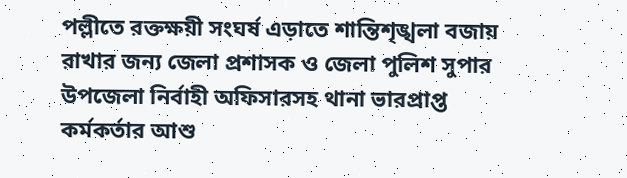পল্লীতে রক্তক্ষয়ী সংঘর্ষ এড়াতে শান্তিশৃঙ্খলা বজায় রাখার জন্য জেলা প্রশাসক ও জেলা পুলিশ সুপার উপজেলা নির্বাহী অফিসারসহ থানা ভারপ্রাপ্ত কর্মকর্তার আশু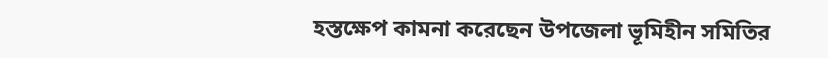হস্তক্ষেপ কামনা করেছেন উপজেলা ভূমিহীন সমিতির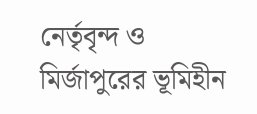নের্তৃবৃন্দ ও মির্জাপুরের ভূমিহীন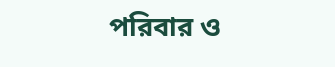পরিবার ও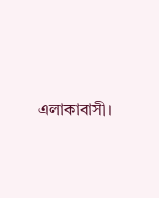এলাকাবাসী।